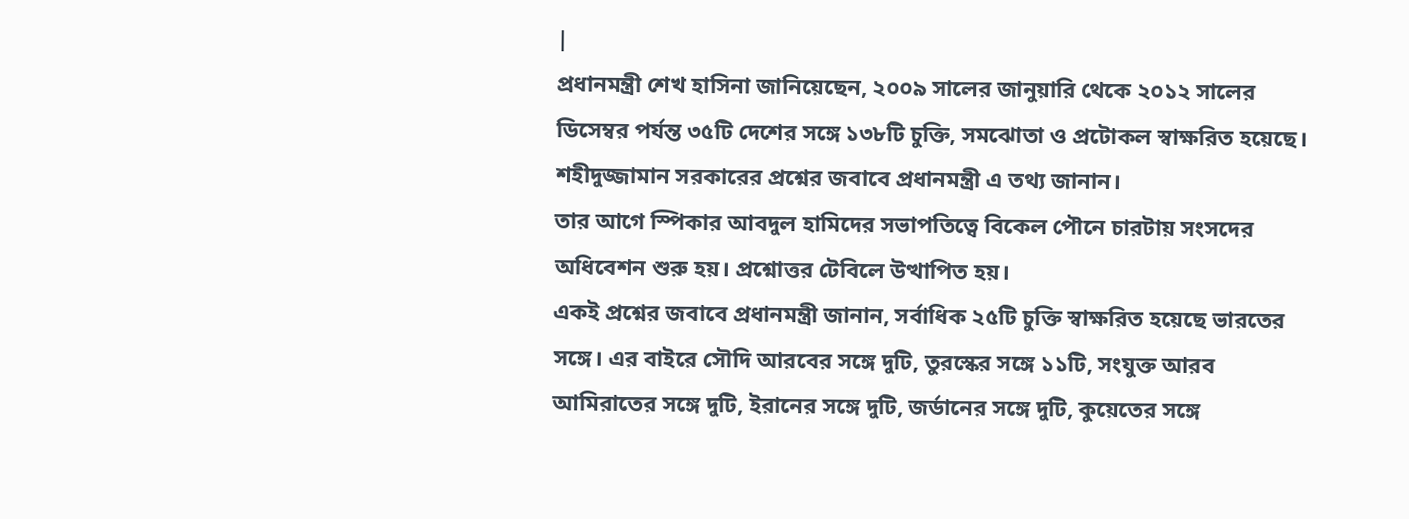|
প্রধানমন্ত্রী শেখ হাসিনা জানিয়েছেন, ২০০৯ সালের জানুয়ারি থেকে ২০১২ সালের ডিসেম্বর পর্যন্ত ৩৫টি দেশের সঙ্গে ১৩৮টি চুক্তি, সমঝোতা ও প্রটোকল স্বাক্ষরিত হয়েছে। শহীদুজ্জামান সরকারের প্রশ্নের জবাবে প্রধানমন্ত্রী এ তথ্য জানান।
তার আগে স্পিকার আবদুল হামিদের সভাপতিত্বে বিকেল পৌনে চারটায় সংসদের অধিবেশন শুরু হয়। প্রশ্নোত্তর টেবিলে উত্থাপিত হয়।
একই প্রশ্নের জবাবে প্রধানমন্ত্রী জানান, সর্বাধিক ২৫টি চুক্তি স্বাক্ষরিত হয়েছে ভারতের সঙ্গে। এর বাইরে সৌদি আরবের সঙ্গে দুটি, তুরস্কের সঙ্গে ১১টি, সংযুক্ত আরব আমিরাতের সঙ্গে দুটি, ইরানের সঙ্গে দুটি, জর্ডানের সঙ্গে দুটি, কুয়েতের সঙ্গে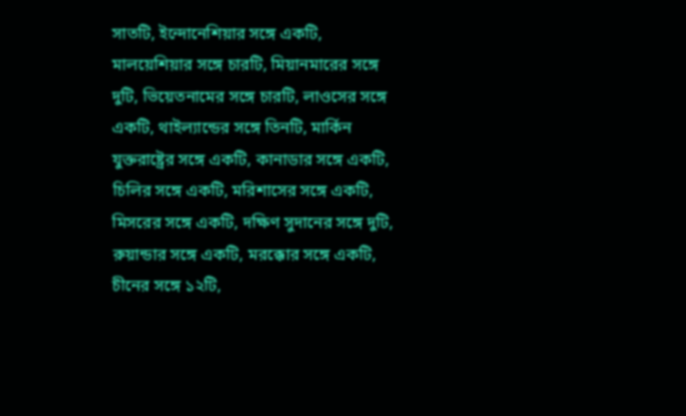সাতটি, ইন্দোনেশিয়ার সঙ্গে একটি, মালয়েশিয়ার সঙ্গে চারটি, মিয়ানমারের সঙ্গে দুটি, ভিয়েতনামের সঙ্গে চারটি, লাওসের সঙ্গে একটি, থাইল্যান্ডের সঙ্গে তিনটি, মার্কিন যুক্তরাষ্ট্রের সঙ্গে একটি, কানাডার সঙ্গে একটি, চিলির সঙ্গে একটি, মরিশাসের সঙ্গে একটি, মিসরের সঙ্গে একটি, দক্ষিণ সুদানের সঙ্গে দুটি, রুয়ান্ডার সঙ্গে একটি, মরক্কোর সঙ্গে একটি, চীনের সঙ্গে ১২টি,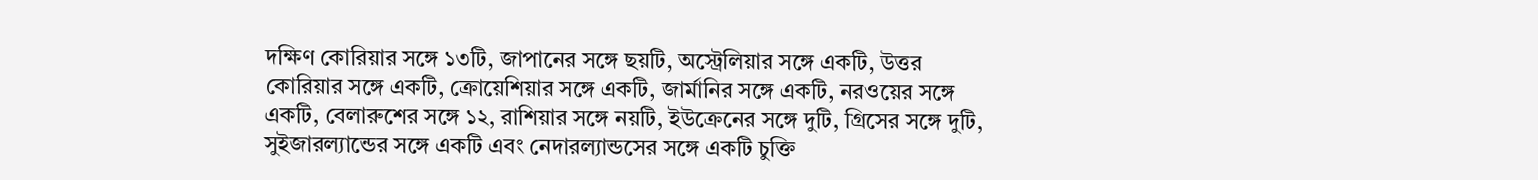দক্ষিণ কোরিয়ার সঙ্গে ১৩টি, জাপানের সঙ্গে ছয়টি, অস্ট্রেলিয়ার সঙ্গে একটি, উত্তর কোরিয়ার সঙ্গে একটি, ক্রোয়েশিয়ার সঙ্গে একটি, জার্মানির সঙ্গে একটি, নরওয়ের সঙ্গে একটি, বেলারুশের সঙ্গে ১২, রাশিয়ার সঙ্গে নয়টি, ইউক্রেনের সঙ্গে দুটি, গ্রিসের সঙ্গে দুটি, সুইজারল্যান্ডের সঙ্গে একটি এবং নেদারল্যান্ডসের সঙ্গে একটি চুক্তি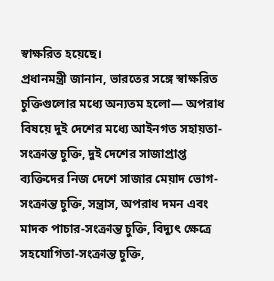স্বাক্ষরিত হয়েছে।
প্রধানমন্ত্রী জানান, ভারতের সঙ্গে স্বাক্ষরিত চুক্তিগুলোর মধ্যে অন্যতম হলো— অপরাধ বিষয়ে দুই দেশের মধ্যে আইনগত সহায়তা-সংক্রান্ত চুক্তি, দুই দেশের সাজাপ্রাপ্ত ব্যক্তিদের নিজ দেশে সাজার মেয়াদ ভোগ-সংক্রান্ত চুক্তি, সন্ত্রাস, অপরাধ দমন এবং মাদক পাচার-সংক্রান্ত চুক্তি, বিদ্যুৎ ক্ষেত্রে সহযোগিতা-সংক্রান্ত চুক্তি,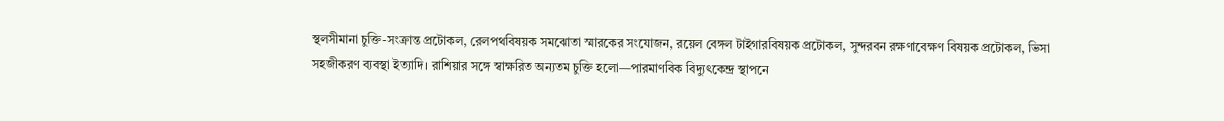স্থলসীমানা চুক্তি-সংক্রান্ত প্রটোকল, রেলপথবিষয়ক সমঝোতা স্মারকের সংযোজন, রয়েল বেঙ্গল টাইগারবিষয়ক প্রটোকল, সুন্দরবন রক্ষণাবেক্ষণ বিষয়ক প্রটোকল, ভিসা সহজীকরণ ব্যবস্থা ইত্যাদি। রাশিয়ার সঙ্গে স্বাক্ষরিত অন্যতম চুক্তি হলো—পারমাণবিক বিদ্যুৎকেন্দ্র স্থাপনে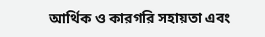আর্থিক ও কারগরি সহায়তা এবং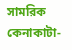সামরিক কেনাকাটা-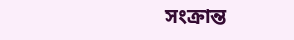সংক্রান্ত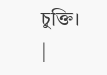চুক্তি।
|